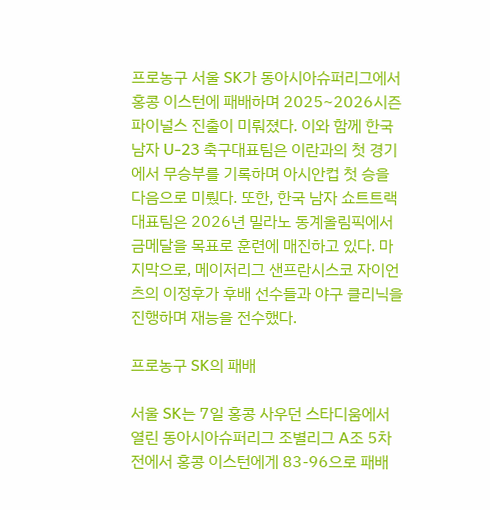프로농구 서울 SK가 동아시아슈퍼리그에서 홍콩 이스턴에 패배하며 2025~2026시즌 파이널스 진출이 미뤄졌다. 이와 함께 한국 남자 U-23 축구대표팀은 이란과의 첫 경기에서 무승부를 기록하며 아시안컵 첫 승을 다음으로 미뤘다. 또한, 한국 남자 쇼트트랙 대표팀은 2026년 밀라노 동계올림픽에서 금메달을 목표로 훈련에 매진하고 있다. 마지막으로, 메이저리그 샌프란시스코 자이언츠의 이정후가 후배 선수들과 야구 클리닉을 진행하며 재능을 전수했다.

프로농구 SK의 패배

서울 SK는 7일 홍콩 사우던 스타디움에서 열린 동아시아슈퍼리그 조별리그 A조 5차전에서 홍콩 이스턴에게 83-96으로 패배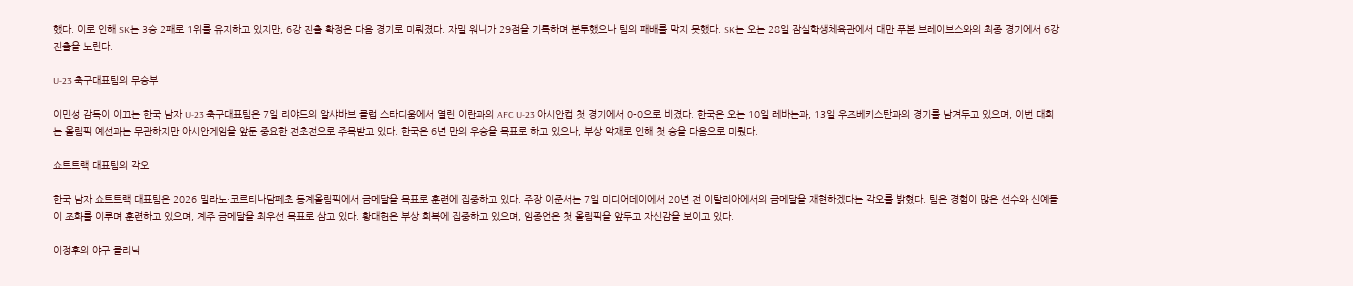했다. 이로 인해 SK는 3승 2패로 1위를 유지하고 있지만, 6강 진출 확정은 다음 경기로 미뤄졌다. 자밀 워니가 29점을 기록하며 분투했으나 팀의 패배를 막지 못했다. SK는 오는 28일 잠실학생체육관에서 대만 푸본 브레이브스와의 최종 경기에서 6강 진출을 노린다.

U-23 축구대표팀의 무승부

이민성 감독이 이끄는 한국 남자 U-23 축구대표팀은 7일 리야드의 알샤바브 클럽 스타디움에서 열린 이란과의 AFC U-23 아시안컵 첫 경기에서 0-0으로 비겼다. 한국은 오는 10일 레바논과, 13일 우즈베키스탄과의 경기를 남겨두고 있으며, 이번 대회는 올림픽 예선과는 무관하지만 아시안게임을 앞둔 중요한 전초전으로 주목받고 있다. 한국은 6년 만의 우승을 목표로 하고 있으나, 부상 악재로 인해 첫 승을 다음으로 미뤘다.

쇼트트랙 대표팀의 각오

한국 남자 쇼트트랙 대표팀은 2026 밀라노·코르티나담페초 동계올림픽에서 금메달을 목표로 훈련에 집중하고 있다. 주장 이준서는 7일 미디어데이에서 20년 전 이탈리아에서의 금메달을 재현하겠다는 각오를 밝혔다. 팀은 경험이 많은 선수와 신예들이 조화를 이루며 훈련하고 있으며, 계주 금메달을 최우선 목표로 삼고 있다. 황대헌은 부상 회복에 집중하고 있으며, 임종언은 첫 올림픽을 앞두고 자신감을 보이고 있다.

이정후의 야구 클리닉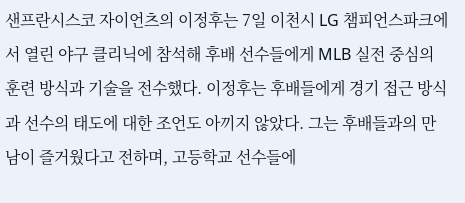샌프란시스코 자이언츠의 이정후는 7일 이천시 LG 챔피언스파크에서 열린 야구 클리닉에 참석해 후배 선수들에게 MLB 실전 중심의 훈련 방식과 기술을 전수했다. 이정후는 후배들에게 경기 접근 방식과 선수의 태도에 대한 조언도 아끼지 않았다. 그는 후배들과의 만남이 즐거웠다고 전하며, 고등학교 선수들에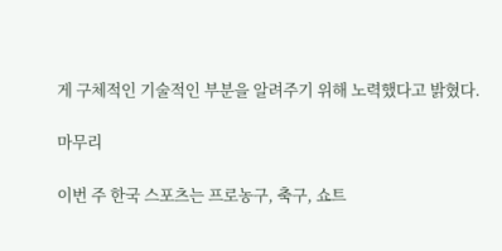게 구체적인 기술적인 부분을 알려주기 위해 노력했다고 밝혔다.

마무리

이번 주 한국 스포츠는 프로농구, 축구, 쇼트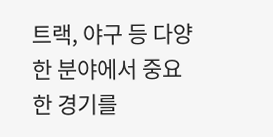트랙, 야구 등 다양한 분야에서 중요한 경기를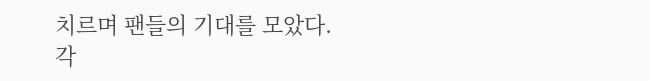치르며 팬들의 기대를 모았다. 각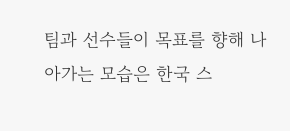팀과 선수들이 목표를 향해 나아가는 모습은 한국 스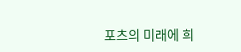포츠의 미래에 희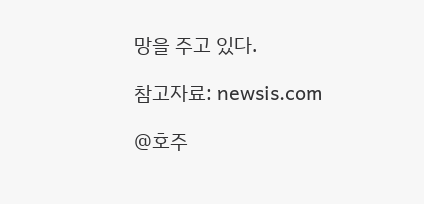망을 주고 있다.

참고자료: newsis.com

@호주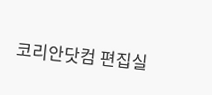코리안닷컴 편집실